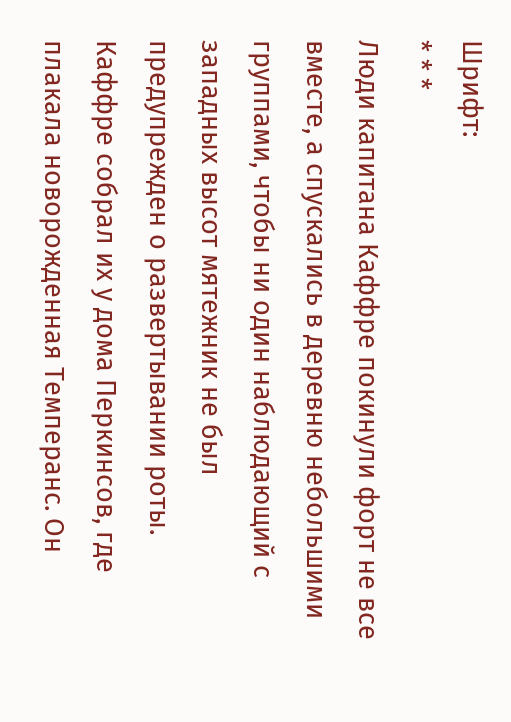Шрифт:
* * *
Люди капитана Каффре покинули форт не все вместе, а спускались в деревню небольшими группами, чтобы ни один наблюдающий с западных высот мятежник не был предупрежден о развертывании роты.
Каффре собрал их у дома Перкинсов, где плакала новорожденная Темперанс. Он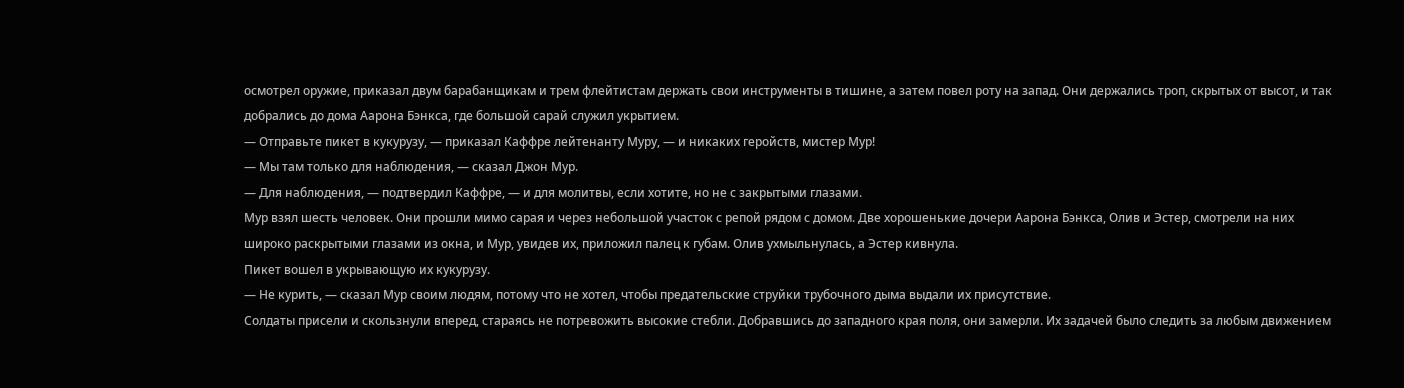осмотрел оружие, приказал двум барабанщикам и трем флейтистам держать свои инструменты в тишине, а затем повел роту на запад. Они держались троп, скрытых от высот, и так добрались до дома Аарона Бэнкса, где большой сарай служил укрытием.
— Отправьте пикет в кукурузу, — приказал Каффре лейтенанту Муру, — и никаких геройств, мистер Мур!
— Мы там только для наблюдения, — сказал Джон Мур.
— Для наблюдения, — подтвердил Каффре, — и для молитвы, если хотите, но не с закрытыми глазами.
Мур взял шесть человек. Они прошли мимо сарая и через небольшой участок с репой рядом с домом. Две хорошенькие дочери Аарона Бэнкса, Олив и Эстер, смотрели на них широко раскрытыми глазами из окна, и Мур, увидев их, приложил палец к губам. Олив ухмыльнулась, а Эстер кивнула.
Пикет вошел в укрывающую их кукурузу.
— Не курить, — сказал Мур своим людям, потому что не хотел, чтобы предательские струйки трубочного дыма выдали их присутствие.
Солдаты присели и скользнули вперед, стараясь не потревожить высокие стебли. Добравшись до западного края поля, они замерли. Их задачей было следить за любым движением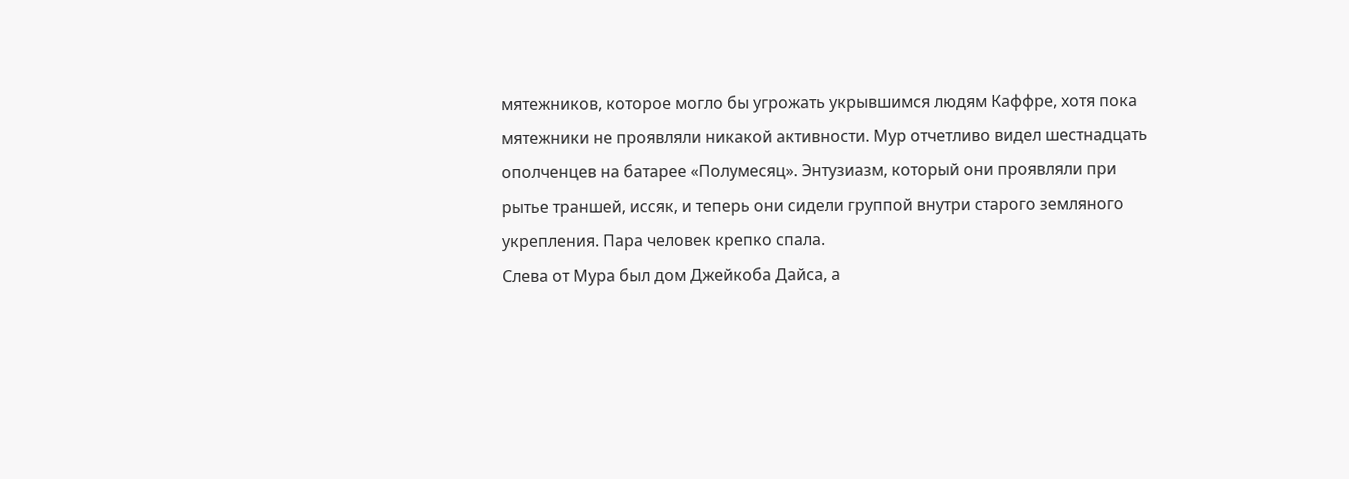мятежников, которое могло бы угрожать укрывшимся людям Каффре, хотя пока мятежники не проявляли никакой активности. Мур отчетливо видел шестнадцать ополченцев на батарее «Полумесяц». Энтузиазм, который они проявляли при рытье траншей, иссяк, и теперь они сидели группой внутри старого земляного укрепления. Пара человек крепко спала.
Слева от Мура был дом Джейкоба Дайса, а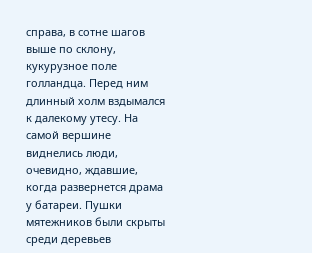справа, в сотне шагов выше по склону, кукурузное поле голландца. Перед ним длинный холм вздымался к далекому утесу. На самой вершине виднелись люди, очевидно, ждавшие, когда развернется драма у батареи. Пушки мятежников были скрыты среди деревьев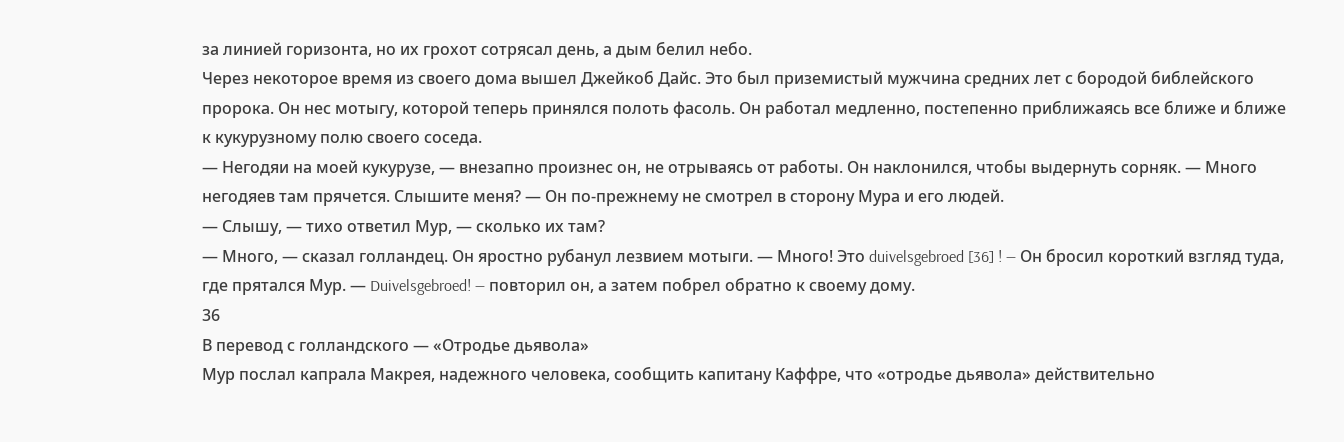за линией горизонта, но их грохот сотрясал день, а дым белил небо.
Через некоторое время из своего дома вышел Джейкоб Дайс. Это был приземистый мужчина средних лет с бородой библейского пророка. Он нес мотыгу, которой теперь принялся полоть фасоль. Он работал медленно, постепенно приближаясь все ближе и ближе к кукурузному полю своего соседа.
— Негодяи на моей кукурузе, — внезапно произнес он, не отрываясь от работы. Он наклонился, чтобы выдернуть сорняк. — Много негодяев там прячется. Слышите меня? — Он по-прежнему не смотрел в сторону Мура и его людей.
— Слышу, — тихо ответил Мур, — сколько их там?
— Много, — сказал голландец. Он яростно рубанул лезвием мотыги. — Много! Это duivelsgebroed [36] ! — Он бросил короткий взгляд туда, где прятался Мур. — Duivelsgebroed! — повторил он, а затем побрел обратно к своему дому.
36
В перевод с голландского — «Отродье дьявола»
Мур послал капрала Макрея, надежного человека, сообщить капитану Каффре, что «отродье дьявола» действительно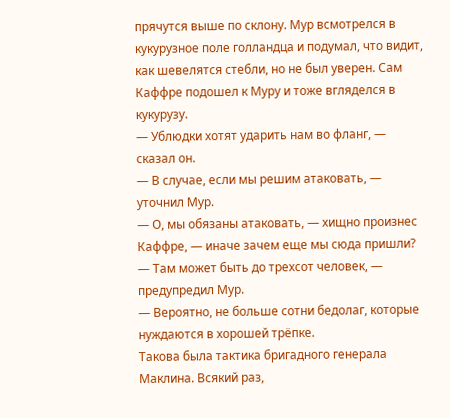прячутся выше по склону. Мур всмотрелся в кукурузное поле голландца и подумал, что видит, как шевелятся стебли, но не был уверен. Сам Каффре подошел к Муру и тоже вгляделся в кукурузу.
— Ублюдки хотят ударить нам во фланг, — сказал он.
— В случае, если мы решим атаковать, — уточнил Мур.
— О, мы обязаны атаковать, — хищно произнес Каффре, — иначе зачем еще мы сюда пришли?
— Там может быть до трехсот человек, — предупредил Мур.
— Вероятно, не больше сотни бедолаг, которые нуждаются в хорошей трёпке.
Такова была тактика бригадного генерала Маклина. Всякий раз,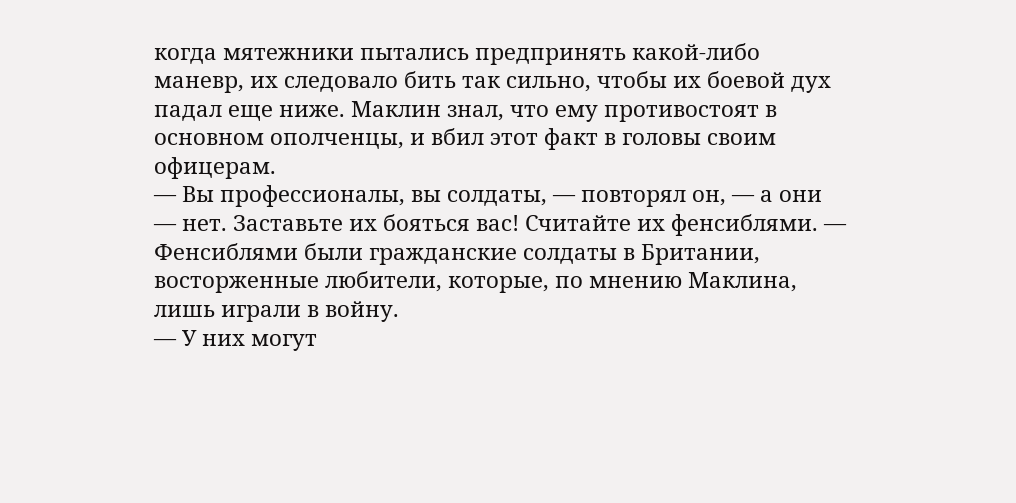когда мятежники пытались предпринять какой-либо маневр, их следовало бить так сильно, чтобы их боевой дух падал еще ниже. Маклин знал, что ему противостоят в основном ополченцы, и вбил этот факт в головы своим офицерам.
— Вы профессионалы, вы солдаты, — повторял он, — а они — нет. Заставьте их бояться вас! Считайте их фенсиблями. — Фенсиблями были гражданские солдаты в Британии, восторженные любители, которые, по мнению Маклина, лишь играли в войну.
— У них могут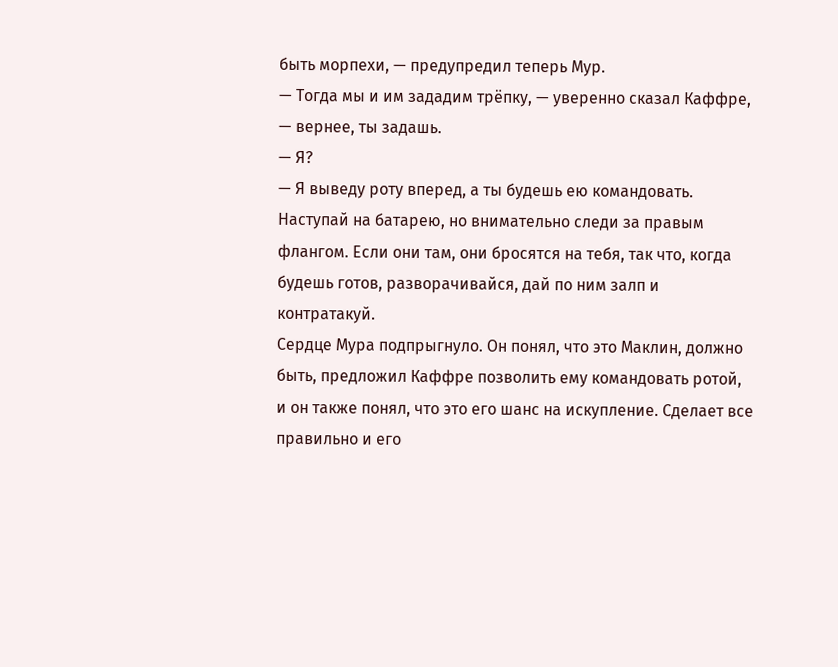быть морпехи, — предупредил теперь Мур.
— Тогда мы и им зададим трёпку, — уверенно сказал Каффре, — вернее, ты задашь.
— Я?
— Я выведу роту вперед, а ты будешь ею командовать. Наступай на батарею, но внимательно следи за правым флангом. Если они там, они бросятся на тебя, так что, когда будешь готов, разворачивайся, дай по ним залп и контратакуй.
Сердце Мура подпрыгнуло. Он понял, что это Маклин, должно быть, предложил Каффре позволить ему командовать ротой, и он также понял, что это его шанс на искупление. Сделает все правильно и его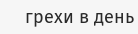грехи в день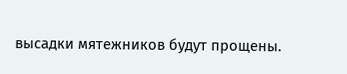высадки мятежников будут прощены.